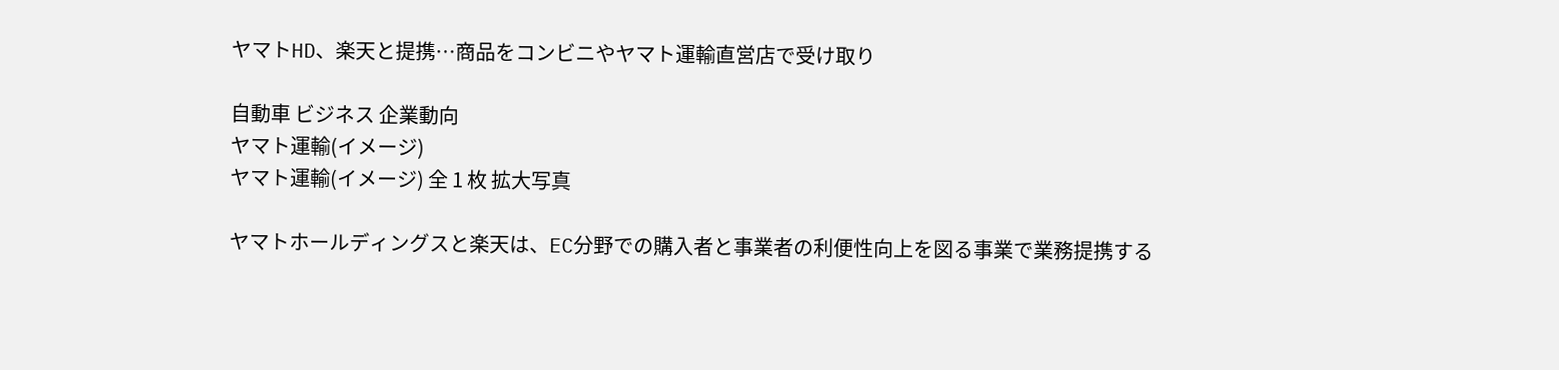ヤマトHD、楽天と提携…商品をコンビニやヤマト運輸直営店で受け取り

自動車 ビジネス 企業動向
ヤマト運輸(イメージ)
ヤマト運輸(イメージ) 全 1 枚 拡大写真

ヤマトホールディングスと楽天は、EC分野での購入者と事業者の利便性向上を図る事業で業務提携する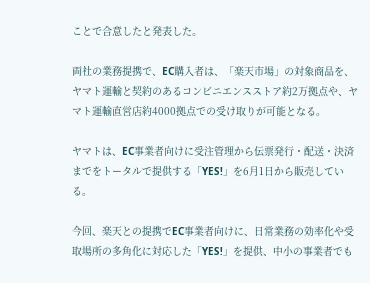ことで合意したと発表した。

両社の業務提携で、EC購入者は、「楽天市場」の対象商品を、ヤマト運輸と契約のあるコンビニエンスストア約2万拠点や、ヤマト運輸直営店約4000拠点での受け取りが可能となる。

ヤマトは、EC事業者向けに受注管理から伝票発行・配送・決済までをトータルで提供する「YES!」を6月1日から販売している。

今回、楽天との提携でEC事業者向けに、日常業務の効率化や受取場所の多角化に対応した「YES!」を提供、中小の事業者でも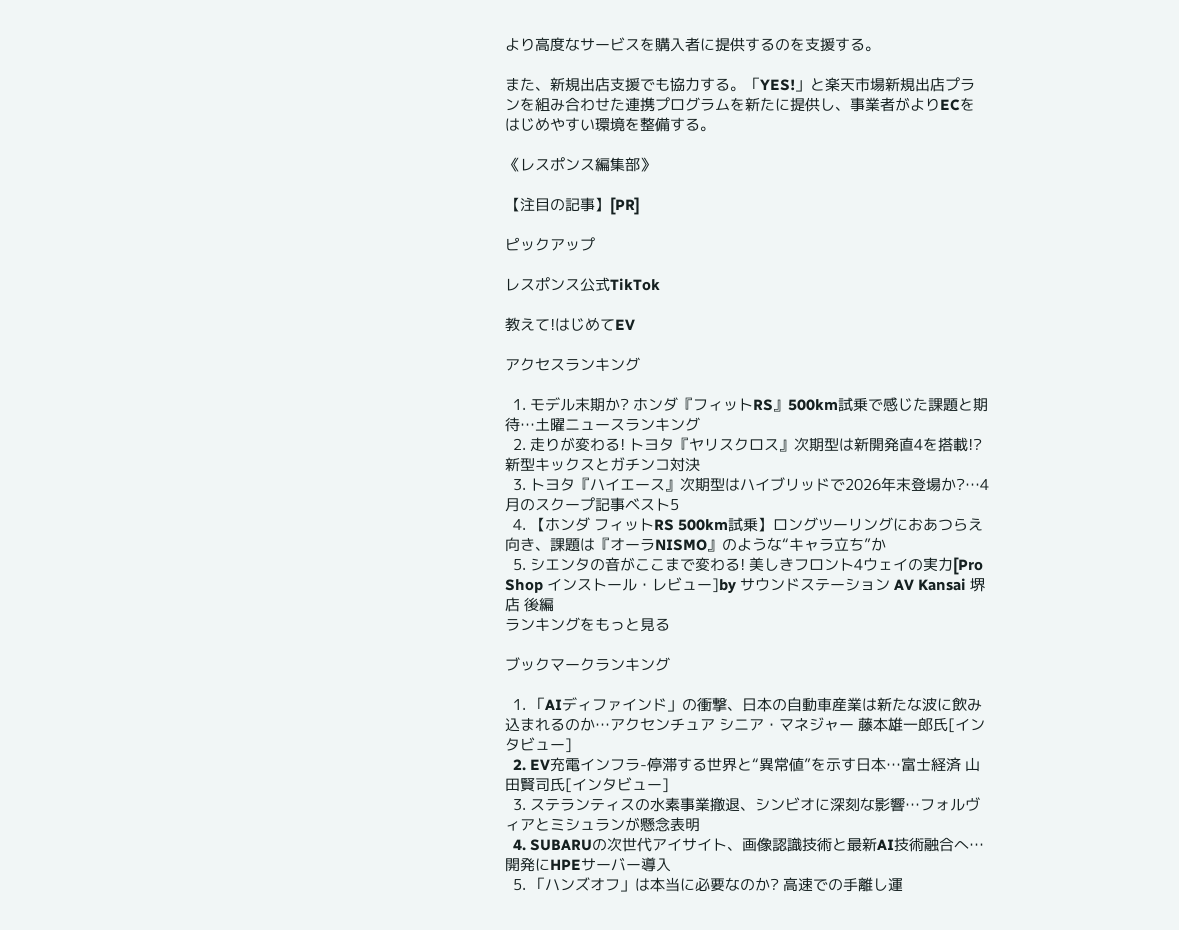より高度なサービスを購入者に提供するのを支援する。

また、新規出店支援でも協力する。「YES!」と楽天市場新規出店プランを組み合わせた連携プログラムを新たに提供し、事業者がよりECをはじめやすい環境を整備する。

《レスポンス編集部》

【注目の記事】[PR]

ピックアップ

レスポンス公式TikTok

教えて!はじめてEV

アクセスランキング

  1. モデル末期か? ホンダ『フィットRS』500km試乗で感じた課題と期待…土曜ニュースランキング
  2. 走りが変わる! トヨタ『ヤリスクロス』次期型は新開発直4を搭載!? 新型キックスとガチンコ対決
  3. トヨタ『ハイエース』次期型はハイブリッドで2026年末登場か?…4月のスクープ記事ベスト5
  4. 【ホンダ フィットRS 500km試乗】ロングツーリングにおあつらえ向き、課題は『オーラNISMO』のような“キャラ立ち”か
  5. シエンタの音がここまで変わる! 美しきフロント4ウェイの実力[Pro Shop インストール・レビュー]by サウンドステーション AV Kansai 堺店 後編
ランキングをもっと見る

ブックマークランキング

  1. 「AIディファインド」の衝撃、日本の自動車産業は新たな波に飲み込まれるのか…アクセンチュア シニア・マネジャー 藤本雄一郎氏[インタビュー]
  2. EV充電インフラ-停滞する世界と“異常値”を示す日本…富士経済 山田賢司氏[インタビュー]
  3. ステランティスの水素事業撤退、シンビオに深刻な影響…フォルヴィアとミシュランが懸念表明
  4. SUBARUの次世代アイサイト、画像認識技術と最新AI技術融合へ…開発にHPEサーバー導入
  5. 「ハンズオフ」は本当に必要なのか? 高速での手離し運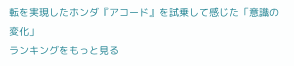転を実現したホンダ『アコード』を試乗して感じた「意識の変化」
ランキングをもっと見る